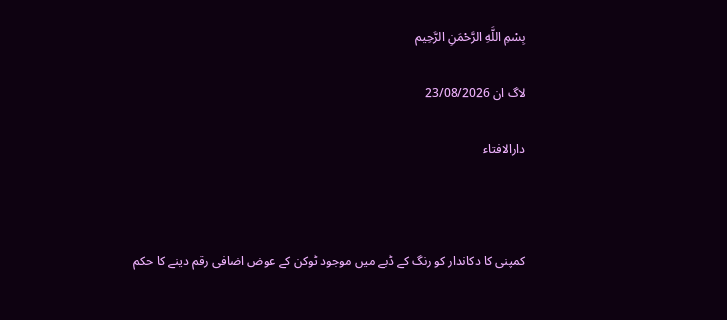بِسْمِ اللَّهِ الرَّحْمَنِ الرَّحِيم

لاگ ان 23/08/2026

دارالافتاء



کمپنی کا دکاندار کو رنگ كے ڈبے ميں موجود ٹوكن كے عوض اضافی رقم دینے كا حكم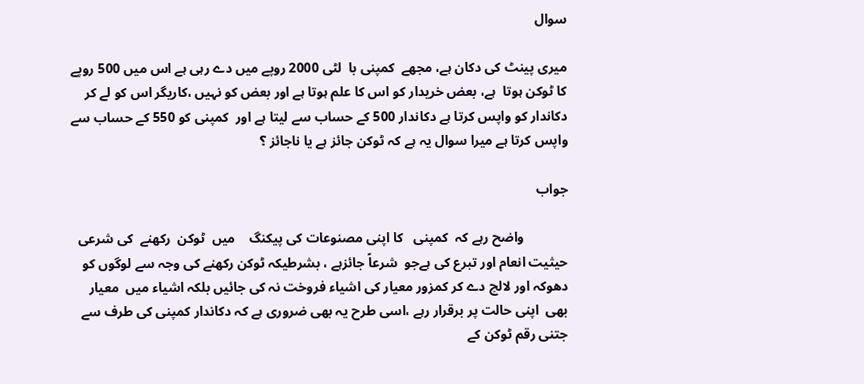سوال

میری پینٹ کی دکان ہے، مجھے  کمپنی با  لٹی 2000 روپے میں دے رہی ہے اس میں 500 روپے کا ٹوکن ہوتا  ہے، بعض خريدار كو اس كا علم ہوتا ہے اور بعض کو نہیں ،کاریگر اس کو لے کر دکاندار کو واپس کرتا ہے دکاندار 500 کے حساب سے لیتا ہے اور  کمپنی کو 550 کے حساب سے واپس کرتا ہے میرا سوال یہ ہے کہ ٹوکن جائز ہے یا ناجائز ؟

جواب

             واضح رہے کہ  کمپنی   کا اپنی مصنوعات کی پیکنگ    میں  ٹوکن  رکھنے  کی شرعی حیثیت انعام اور تبرع کی ہےجو  شرعاً جائزہے ، بشرطیکہ ٹوکن رکھنے کی وجہ سے لوگوں کو دھوکہ اور لالچ دے کر کمزور معیار کی اشیاء فروخت نہ کی جائیں بلکہ اشیاء میں  معیار بھی  اپنی حالت پر برقرار رہے ،اسی طرح یہ بھی ضروری ہے کہ دکاندار کمپنی کی طرف سے جتنی رقم ٹوکن کے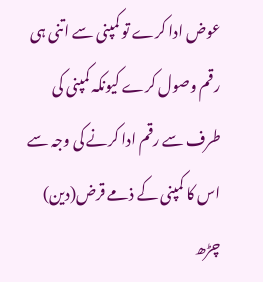عوض ادا کرے تو کمپنی سے اتنی ہی رقم وصول کرے کیونکہ کمپنی کی طرف سے رقم ادا کرنے کی وجہ سے اس کا کمپنی کے ذمے قرض(دین) چڑھ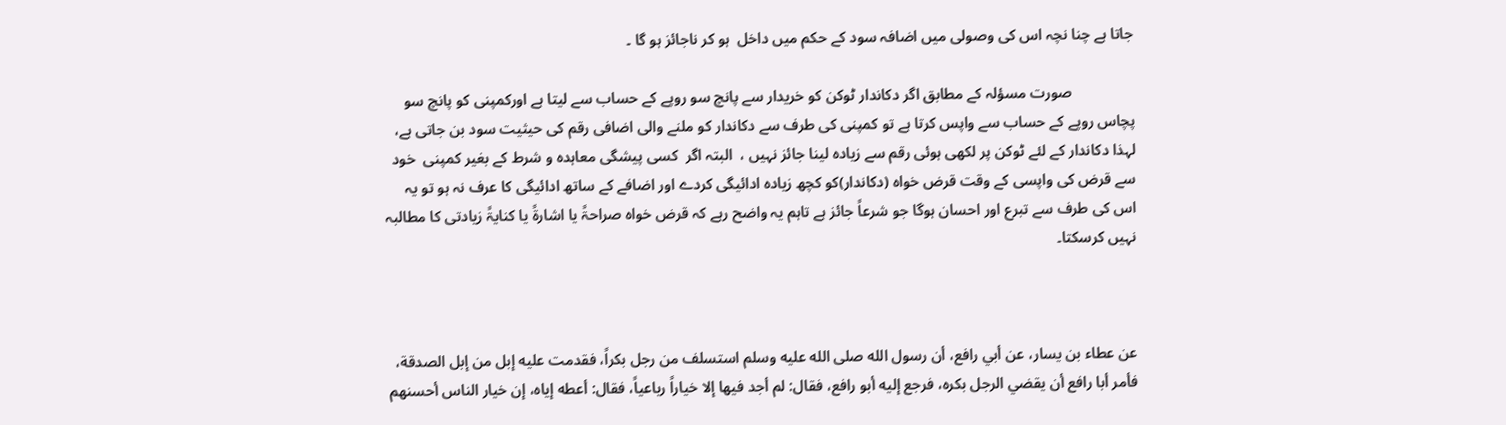جاتا ہے چنا نچہ اس کی وصولی میں اضافہ سود کے حکم میں داخل  ہو کر ناجائز ہو گا ۔

                صورت مسؤلہ کے مطابق اگر دکاندار ٹوکن کو خریدار سے پانچ سو روپے کے حساب سے لیتا ہے اورکمپنی کو پانچ سو پچاس روپے کے حساب سے واپس کرتا ہے تو کمپنی کی طرف سے دکاندار کو ملنے والی اضافی رقم کی حیثیت سود بن جاتی ہے، لہذا دکاندار کے لئے ٹوکن پر لکھی ہوئی رقم سے زیادہ لینا جائز نہیں ،  البتہ اگر  کسی پیشگی معاہدہ و شرط کے بغیر کمپنی  خود سے قرض کی واپسی کے وقت قرض خواہ (دکاندار)کو کچھ زیادہ ادائیگی کردے اور اضافے کے ساتھ ادائیگی کا عرف نہ ہو تو یہ اس کی طرف سے تبرع اور احسان ہوگا جو شرعاً جائز ہے تاہم یہ واضح رہے کہ قرض خواہ صراحۃً یا اشارۃً یا کنایۃً زیادتی کا مطالبہ نہیں کرسکتا۔



عن عطاء بن يسار، عن أبي رافع، أن رسول الله صلى الله عليه وسلم استسلف من رجل بكراً، فقدمت عليه إبل من إبل الصدقة، فأمر أبا رافع أن يقضي الرجل بكره، فرجع إليه أبو رافع، فقال: لم أجد فيها إلا خياراً رباعياً، فقال: أعطه إياه، إن خيار الناس أحسنهم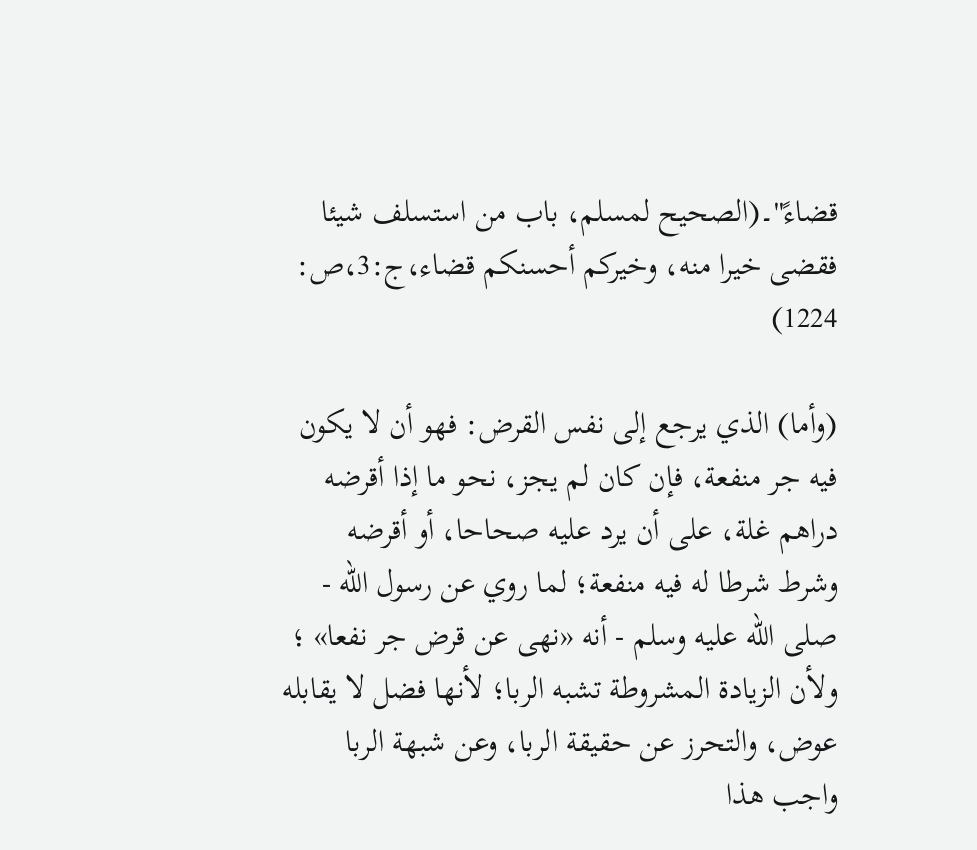قضاءً''۔(الصحيح لمسلم، باب من استسلف شيئا فقضى خيرا منه، وخيركم أحسنكم قضاء،ج:3،ص: 1224)

(وأما) الذي يرجع إلى نفس القرض: فهو أن لا يكون فيه جر منفعة، فإن كان لم يجز، نحو ما إذا أقرضه دراهم غلة، على أن يرد عليه صحاحا، أو أقرضه وشرط شرطا له فيه منفعة؛ لما روي عن رسول الله - صلى الله عليه وسلم - أنه «نهى عن قرض جر نفعا» ؛ ولأن الزيادة المشروطة تشبه الربا؛ لأنها فضل لا يقابله عوض، والتحرز عن حقيقة الربا، وعن شبهة الربا واجب هذا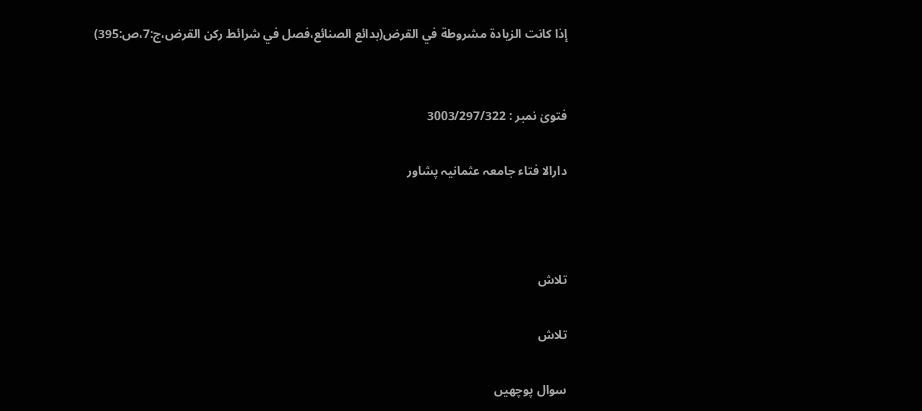إذا كانت الزيادة مشروطة في القرض(بدائع الصنائع،فصل في شرائط ركن القرض،ج:7،ص:395)


فتویٰ نمبر : 3003/297/322

دارالا فتاء جامعہ عثمانیہ پشاور



تلاش

تلاش

سوال پوچھیں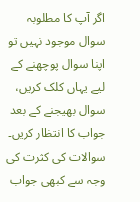اگر آپ کا مطلوبہ سوال موجود نہیں تو اپنا سوال پوچھنے کے لیے یہاں کلک کریں، سوال بھیجنے کے بعد جواب کا انتظار کریں۔ سوالات کی کثرت کی وجہ سے کبھی جواب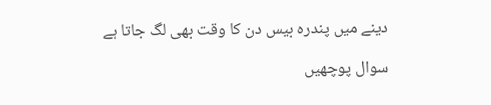دینے میں پندرہ بیس دن کا وقت بھی لگ جاتا ہے

سوال پوچھیں